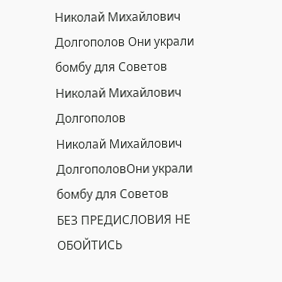Николай Михайлович Долгополов Они украли бомбу для Советов
Николай Михайлович Долгополов
Николай Михайлович ДолгополовОни украли бомбу для Советов
БЕЗ ПРЕДИСЛОВИЯ НЕ ОБОЙТИСЬ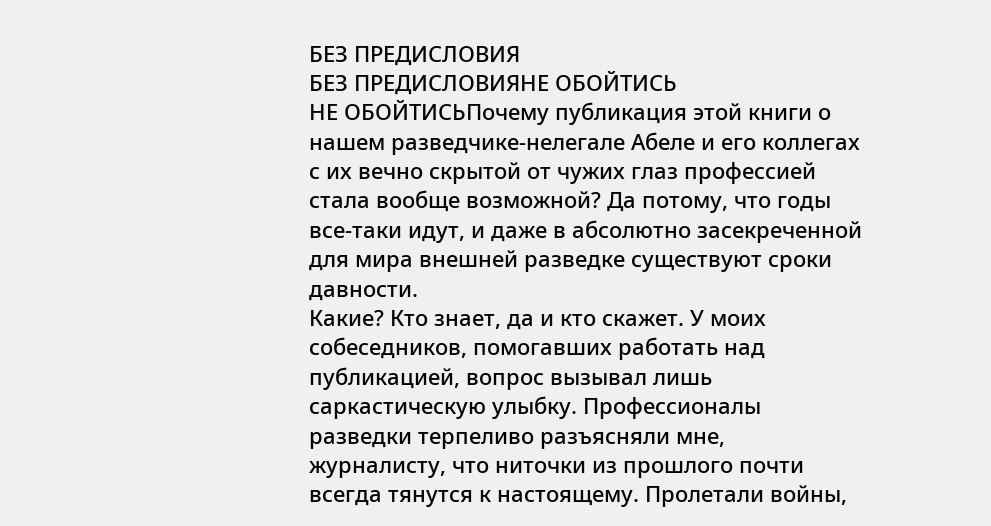БЕЗ ПРЕДИСЛОВИЯ
БЕЗ ПРЕДИСЛОВИЯНЕ ОБОЙТИСЬ
НЕ ОБОЙТИСЬПочему публикация этой книги о нашем разведчике-нелегале Абеле и его коллегах с их вечно скрытой от чужих глаз профессией стала вообще возможной? Да потому, что годы все-таки идут, и даже в абсолютно засекреченной для мира внешней разведке существуют сроки давности.
Какие? Кто знает, да и кто скажет. У моих собеседников, помогавших работать над публикацией, вопрос вызывал лишь саркастическую улыбку. Профессионалы разведки терпеливо разъясняли мне, журналисту, что ниточки из прошлого почти всегда тянутся к настоящему. Пролетали войны,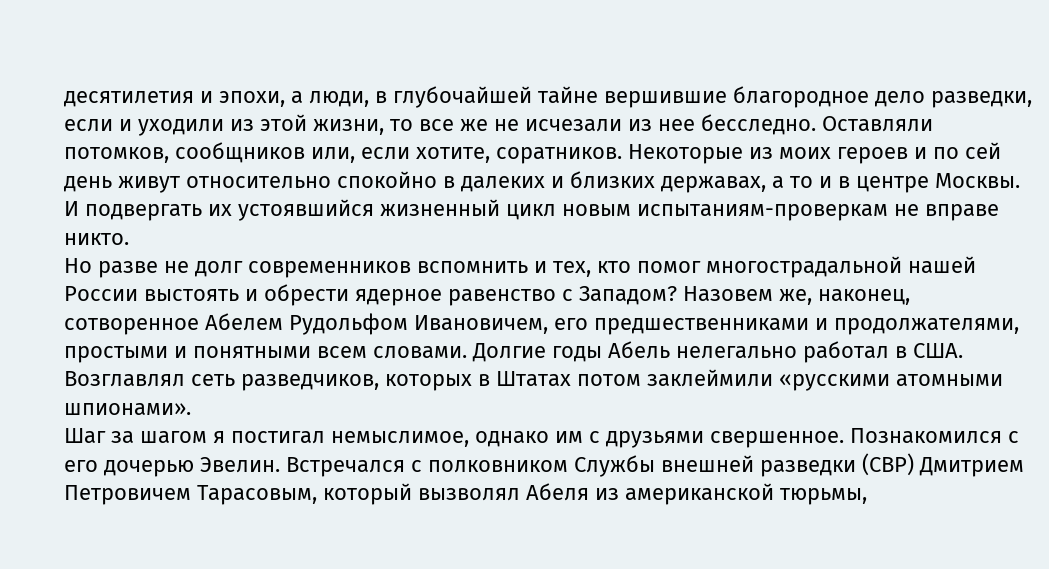десятилетия и эпохи, а люди, в глубочайшей тайне вершившие благородное дело разведки, если и уходили из этой жизни, то все же не исчезали из нее бесследно. Оставляли потомков, сообщников или, если хотите, соратников. Некоторые из моих героев и по сей день живут относительно спокойно в далеких и близких державах, а то и в центре Москвы. И подвергать их устоявшийся жизненный цикл новым испытаниям-проверкам не вправе никто.
Но разве не долг современников вспомнить и тех, кто помог многострадальной нашей России выстоять и обрести ядерное равенство с Западом? Назовем же, наконец, сотворенное Абелем Рудольфом Ивановичем, его предшественниками и продолжателями, простыми и понятными всем словами. Долгие годы Абель нелегально работал в США. Возглавлял сеть разведчиков, которых в Штатах потом заклеймили «русскими атомными шпионами».
Шаг за шагом я постигал немыслимое, однако им с друзьями свершенное. Познакомился с его дочерью Эвелин. Встречался с полковником Службы внешней разведки (СВР) Дмитрием Петровичем Тарасовым, который вызволял Абеля из американской тюрьмы,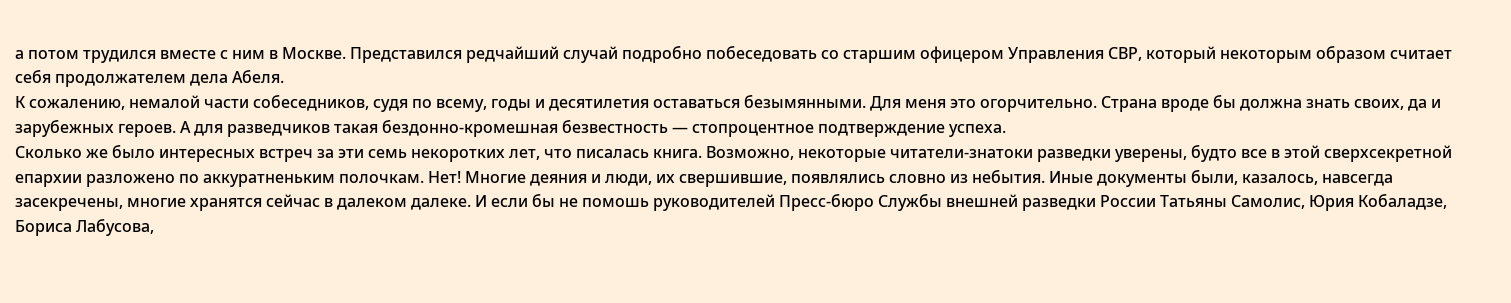а потом трудился вместе с ним в Москве. Представился редчайший случай подробно побеседовать со старшим офицером Управления СВР, который некоторым образом считает себя продолжателем дела Абеля.
К сожалению, немалой части собеседников, судя по всему, годы и десятилетия оставаться безымянными. Для меня это огорчительно. Страна вроде бы должна знать своих, да и зарубежных героев. А для разведчиков такая бездонно-кромешная безвестность — стопроцентное подтверждение успеха.
Сколько же было интересных встреч за эти семь некоротких лет, что писалась книга. Возможно, некоторые читатели-знатоки разведки уверены, будто все в этой сверхсекретной епархии разложено по аккуратненьким полочкам. Нет! Многие деяния и люди, их свершившие, появлялись словно из небытия. Иные документы были, казалось, навсегда засекречены, многие хранятся сейчас в далеком далеке. И если бы не помошь руководителей Пресс-бюро Службы внешней разведки России Татьяны Самолис, Юрия Кобаладзе, Бориса Лабусова,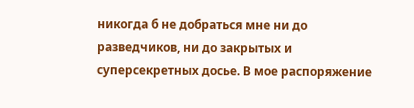никогда б не добраться мне ни до разведчиков, ни до закрытых и суперсекретных досье. В мое распоряжение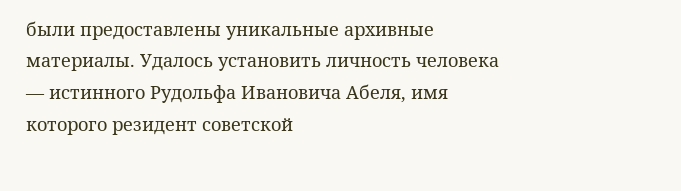были предоставлены уникальные архивные материалы. Удалось установить личность человека — истинного Рудольфа Ивановича Абеля, имя которого резидент советской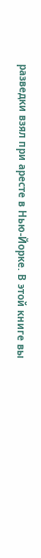разведки взял при аресте в Нью-Йорке. В этой книге вы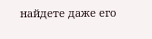найдете даже его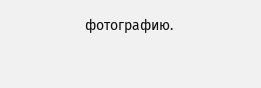фотографию.